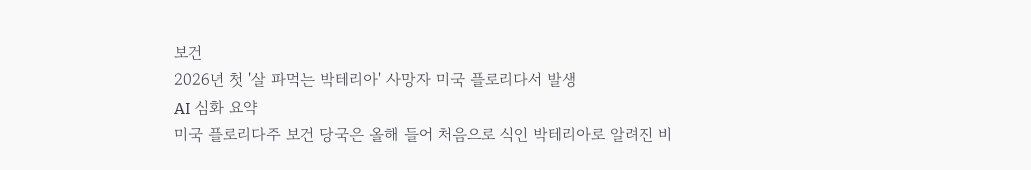보건
2026년 첫 '살 파먹는 박테리아' 사망자 미국 플로리다서 발생
AI 심화 요약
미국 플로리다주 보건 당국은 올해 들어 처음으로 식인 박테리아로 알려진 비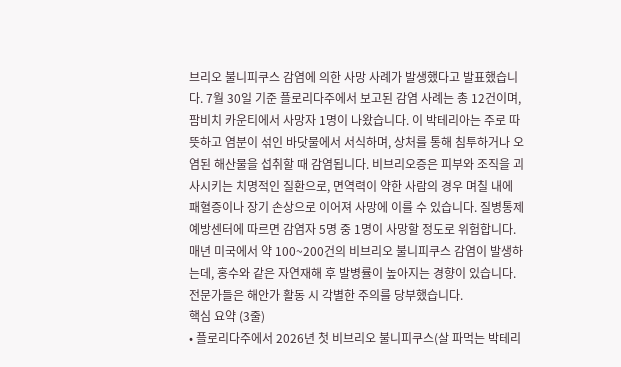브리오 불니피쿠스 감염에 의한 사망 사례가 발생했다고 발표했습니다. 7월 30일 기준 플로리다주에서 보고된 감염 사례는 총 12건이며, 팜비치 카운티에서 사망자 1명이 나왔습니다. 이 박테리아는 주로 따뜻하고 염분이 섞인 바닷물에서 서식하며, 상처를 통해 침투하거나 오염된 해산물을 섭취할 때 감염됩니다. 비브리오증은 피부와 조직을 괴사시키는 치명적인 질환으로, 면역력이 약한 사람의 경우 며칠 내에 패혈증이나 장기 손상으로 이어져 사망에 이를 수 있습니다. 질병통제예방센터에 따르면 감염자 5명 중 1명이 사망할 정도로 위험합니다. 매년 미국에서 약 100~200건의 비브리오 불니피쿠스 감염이 발생하는데, 홍수와 같은 자연재해 후 발병률이 높아지는 경향이 있습니다. 전문가들은 해안가 활동 시 각별한 주의를 당부했습니다.
핵심 요약 (3줄)
• 플로리다주에서 2026년 첫 비브리오 불니피쿠스(살 파먹는 박테리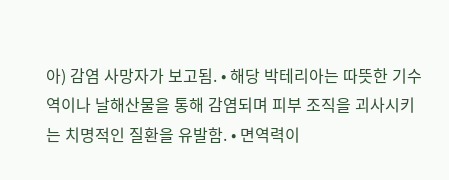아) 감염 사망자가 보고됨. • 해당 박테리아는 따뜻한 기수역이나 날해산물을 통해 감염되며 피부 조직을 괴사시키는 치명적인 질환을 유발함. • 면역력이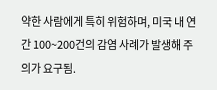약한 사람에게 특히 위험하며, 미국 내 연간 100~200건의 감염 사례가 발생해 주의가 요구됨.